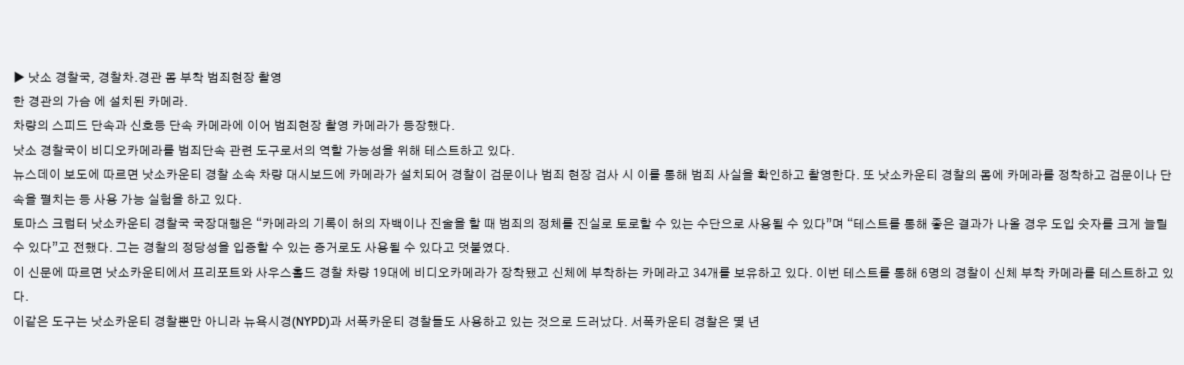▶ 낫소 경찰국, 경찰차.경관 몸 부착 범죄현장 촬영
한 경관의 가슴 에 설치된 카메라.
차량의 스피드 단속과 신호등 단속 카메라에 이어 범죄현장 촬영 카메라가 등장했다.
낫소 경찰국이 비디오카메라를 범죄단속 관련 도구로서의 역할 가능성을 위해 테스트하고 있다.
뉴스데이 보도에 따르면 낫소카운티 경찰 소속 차량 대시보드에 카메라가 설치되어 경찰이 검문이나 범죄 현장 검사 시 이를 통해 범죄 사실을 확인하고 촬영한다. 또 낫소카운티 경찰의 몸에 카메라를 정착하고 검문이나 단속을 펼치는 등 사용 가능 실험을 하고 있다.
토마스 크럼터 낫소카운티 경찰국 국장대행은 “카메라의 기록이 허의 자백이나 진술을 할 때 범죄의 정체를 진실로 토로할 수 있는 수단으로 사용될 수 있다”며 “테스트를 통해 좋은 결과가 나올 경우 도입 숫자를 크게 늘릴 수 있다”고 전했다. 그는 경찰의 정당성을 입증할 수 있는 증거로도 사용될 수 있다고 덧붙였다.
이 신문에 따르면 낫소카운티에서 프리포트와 사우스홀드 경찰 차량 19대에 비디오카메라가 장착됐고 신체에 부착하는 카메라고 34개를 보유하고 있다. 이번 테스트를 통해 6명의 경찰이 신체 부착 카메라를 테스트하고 있다.
이같은 도구는 낫소카운티 경찰뿐만 아니라 뉴욕시경(NYPD)과 서폭카운티 경찰들도 사용하고 있는 것으로 드러났다. 서폭카운티 경찰은 몇 년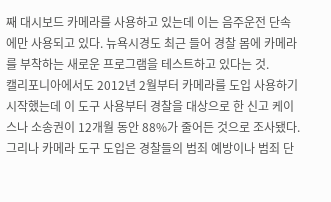째 대시보드 카메라를 사용하고 있는데 이는 음주운전 단속에만 사용되고 있다. 뉴욕시경도 최근 들어 경찰 몸에 카메라를 부착하는 새로운 프로그램을 테스트하고 있다는 것.
캘리포니아에서도 2012년 2월부터 카메라를 도입 사용하기 시작했는데 이 도구 사용부터 경찰을 대상으로 한 신고 케이스나 소송권이 12개월 동안 88%가 줄어든 것으로 조사됐다. 그리나 카메라 도구 도입은 경찰들의 범죄 예방이나 범죄 단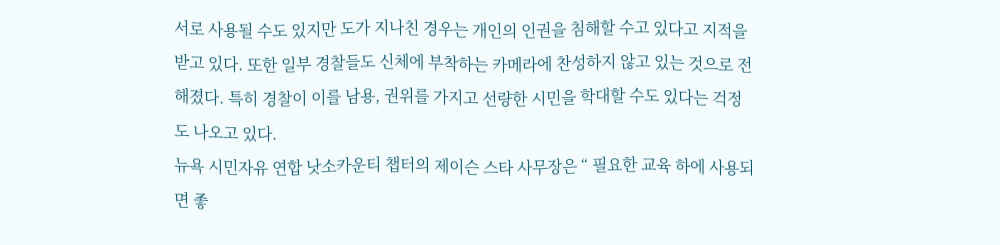서로 사용될 수도 있지만 도가 지나친 경우는 개인의 인권을 침해할 수고 있다고 지적을 받고 있다. 또한 일부 경찰들도 신체에 부착하는 카메라에 찬성하지 않고 있는 것으로 전해졌다. 특히 경찰이 이를 남용, 권위를 가지고 선량한 시민을 학대할 수도 있다는 걱정도 나오고 있다.
뉴욕 시민자유 연합 낫소카운티 챕터의 제이슨 스타 사무장은 “ 필요한 교육 하에 사용되면 좋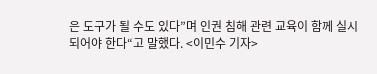은 도구가 될 수도 있다”며 인권 침해 관련 교육이 함께 실시되어야 한다“고 말했다. <이민수 기자>